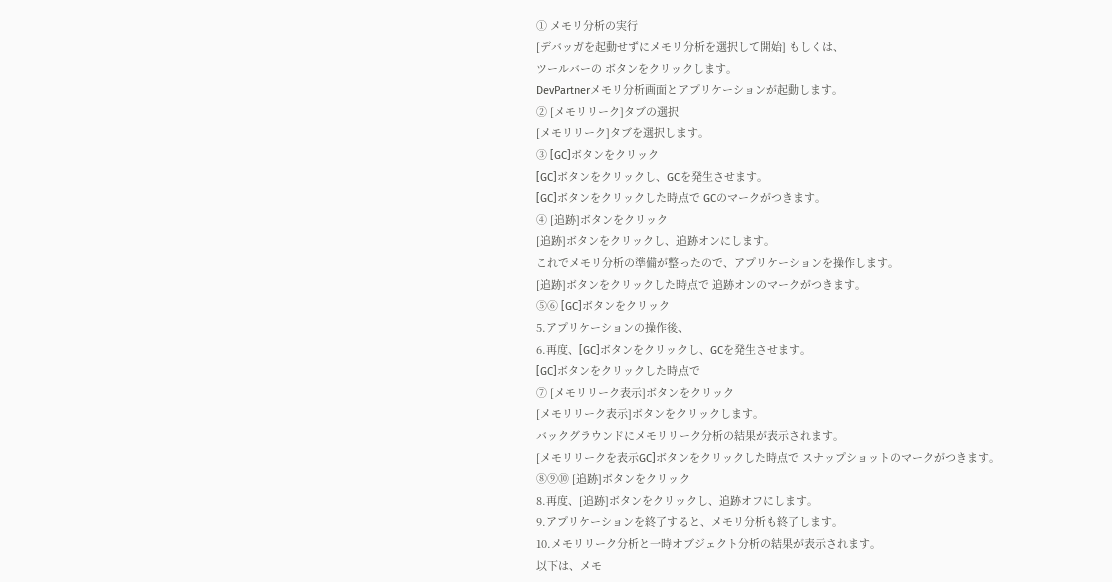① メモリ分析の実行
[デバッガを起動せずにメモリ分析を選択して開始] もしくは、
ツールバーの ボタンをクリックします。
DevPartnerメモリ分析画面とアプリケーションが起動します。
② [メモリリーク]タブの選択
[メモリリーク]タブを選択します。
③ [GC]ボタンをクリック
[GC]ボタンをクリックし、GCを発生させます。
[GC]ボタンをクリックした時点で GCのマークがつきます。
④ [追跡]ボタンをクリック
[追跡]ボタンをクリックし、追跡オンにします。
これでメモリ分析の準備が整ったので、アプリケーションを操作します。
[追跡]ボタンをクリックした時点で 追跡オンのマークがつきます。
⑤⑥ [GC]ボタンをクリック
5.アプリケーションの操作後、
6.再度、[GC]ボタンをクリックし、GCを発生させます。
[GC]ボタンをクリックした時点で
⑦ [メモリリーク表示]ボタンをクリック
[メモリリーク表示]ボタンをクリックします。
バックグラウンドにメモリリーク分析の結果が表示されます。
[メモリリークを表示GC]ボタンをクリックした時点で スナップショットのマークがつきます。
⑧⑨⑩ [追跡]ボタンをクリック
8.再度、[追跡]ボタンをクリックし、追跡オフにします。
9.アプリケーションを終了すると、メモリ分析も終了します。
10.メモリリーク分析と一時オブジェクト分析の結果が表示されます。
以下は、メモ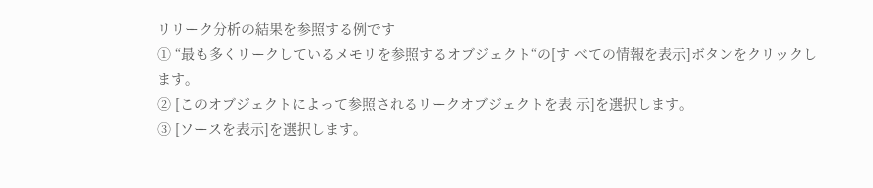リリーク分析の結果を参照する例です
① “最も多くリークしているメモリを参照するオブジェクト“の[す べての情報を表示]ボタンをクリックします。
② [このオブジェクトによって参照されるリークオブジェクトを表 示]を選択します。
③ [ソースを表示]を選択します。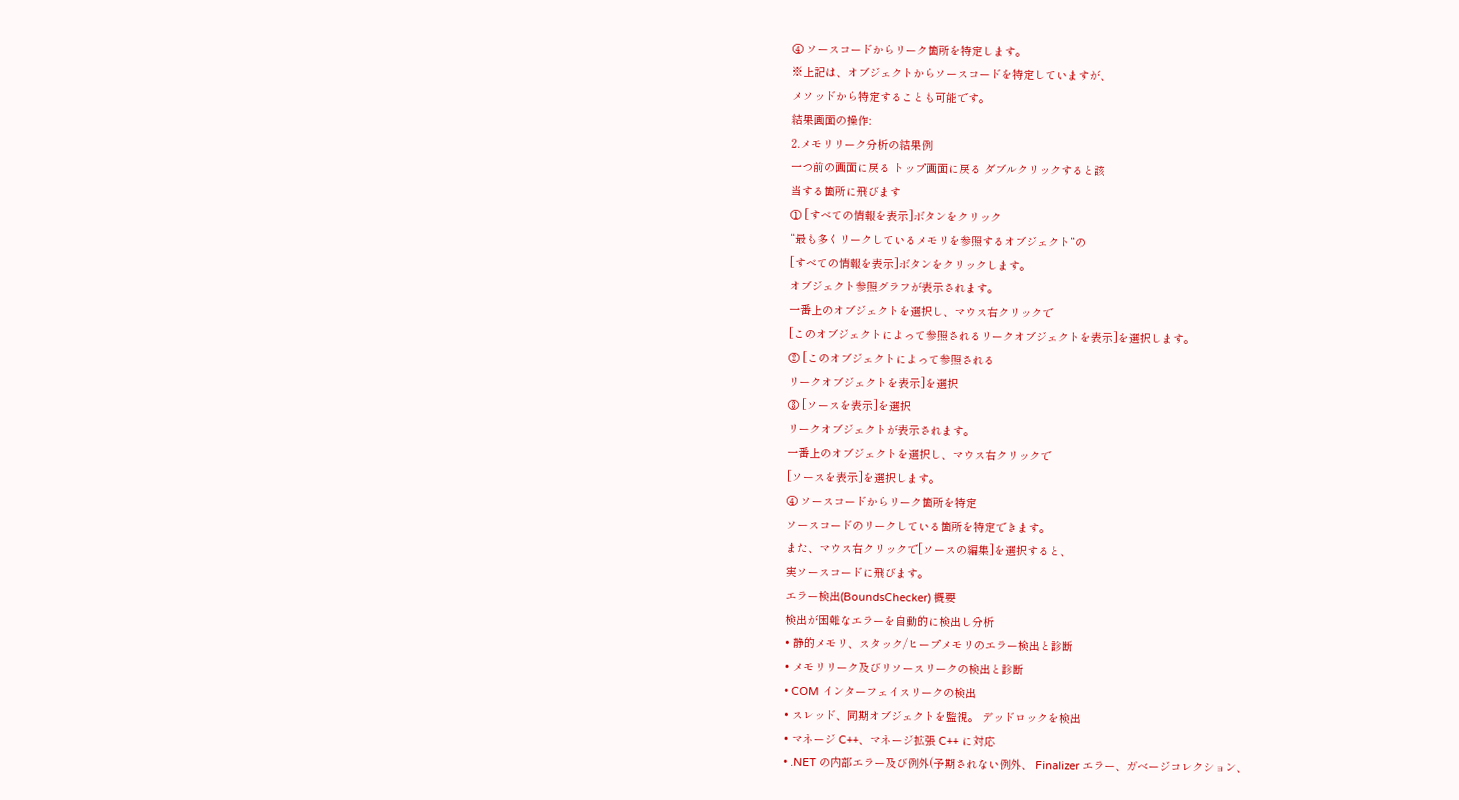④ ソースコードからリーク箇所を特定します。
※上記は、オブジェクトからソースコードを特定していますが、
メソッドから特定することも可能です。
結果画面の操作:
2.メモリリーク分析の結果例
一つ前の画面に戻る トップ画面に戻る ダブルクリックすると該
当する箇所に飛びます
① [すべての情報を表示]ボタンをクリック
“最も多くリークしているメモリを参照するオブジェクト“の
[すべての情報を表示]ボタンをクリックします。
オブジェクト参照グラフが表示されます。
一番上のオブジェクトを選択し、マウス右クリックで
[このオブジェクトによって参照されるリークオブジェクトを表示]を選択します。
② [このオブジェクトによって参照される
リークオブジェクトを表示]を選択
③ [ソースを表示]を選択
リークオブジェクトが表示されます。
一番上のオブジェクトを選択し、マウス右クリックで
[ソースを表示]を選択します。
④ ソースコードからリーク箇所を特定
ソースコードのリークしている箇所を特定できます。
また、マウス右クリックで[ソースの編集]を選択すると、
実ソースコードに飛びます。
エラー検出(BoundsChecker) 概要
検出が困難なエラーを自動的に検出し分析
• 静的メモリ、スタック/ヒープメモリのエラー検出と診断
• メモリリーク及びリソースリークの検出と診断
• COM インターフェイスリークの検出
• スレッド、同期オブジェクトを監視。 デッドロックを検出
• マネージ C++、マネージ拡張 C++ に対応
• .NET の内部エラー及び例外(予期されない例外、 Finalizer エラー、ガベージコレクション、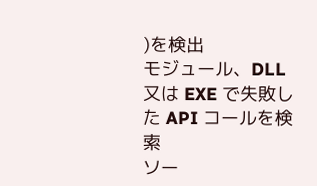)を検出
モジュール、DLL 又は EXE で失敗した API コールを検索
ソー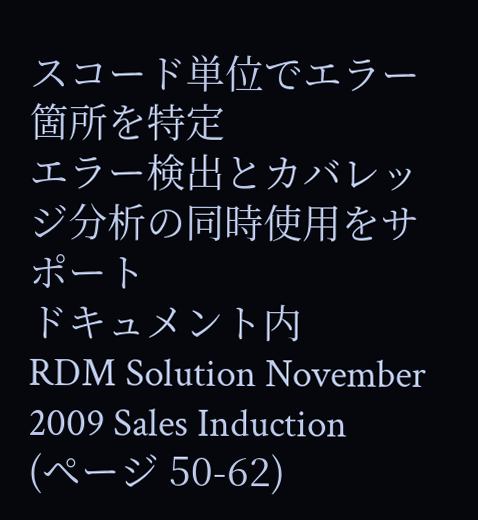スコード単位でエラー箇所を特定
エラー検出とカバレッジ分析の同時使用をサポート
ドキュメント内
RDM Solution November 2009 Sales Induction
(ページ 50-62)